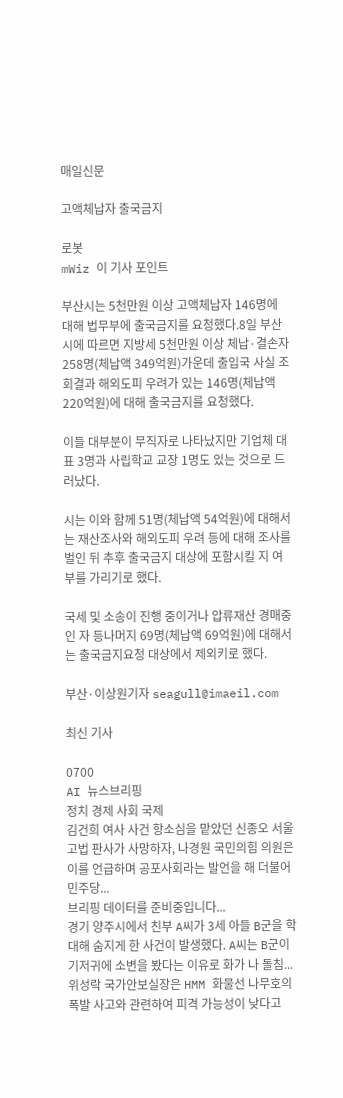매일신문

고액체납자 출국금지

로봇
mWiz 이 기사 포인트

부산시는 5천만원 이상 고액체납자 146명에 대해 법무부에 출국금지를 요청했다.8일 부산시에 따르면 지방세 5천만원 이상 체납·결손자 258명(체납액 349억원)가운데 출입국 사실 조회결과 해외도피 우려가 있는 146명(체납액 220억원)에 대해 출국금지를 요청했다.

이들 대부분이 무직자로 나타났지만 기업체 대표 3명과 사립학교 교장 1명도 있는 것으로 드러났다.

시는 이와 함께 51명(체납액 54억원)에 대해서는 재산조사와 해외도피 우려 등에 대해 조사를 벌인 뒤 추후 출국금지 대상에 포함시킬 지 여부를 가리기로 했다.

국세 및 소송이 진행 중이거나 압류재산 경매중인 자 등나머지 69명(체납액 69억원)에 대해서는 출국금지요청 대상에서 제외키로 했다.

부산·이상원기자 seagull@imaeil.com

최신 기사

0700
AI 뉴스브리핑
정치 경제 사회 국제
김건희 여사 사건 항소심을 맡았던 신종오 서울고법 판사가 사망하자, 나경원 국민의힘 의원은 이를 언급하며 공포사회라는 발언을 해 더불어민주당...
브리핑 데이터를 준비중입니다...
경기 양주시에서 친부 A씨가 3세 아들 B군을 학대해 숨지게 한 사건이 발생했다. A씨는 B군이 기저귀에 소변을 봤다는 이유로 화가 나 돌침...
위성락 국가안보실장은 HMM 화물선 나무호의 폭발 사고와 관련하여 피격 가능성이 낮다고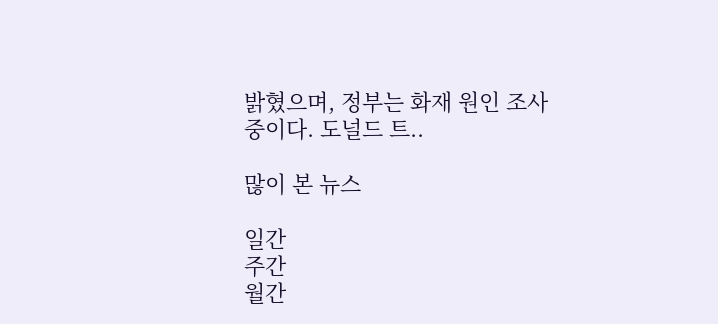밝혔으며, 정부는 화재 원인 조사 중이다. 도널드 트..

많이 본 뉴스

일간
주간
월간